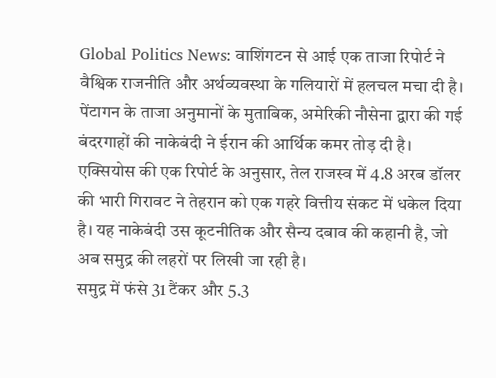Global Politics News: वाशिंगटन से आई एक ताजा रिपोर्ट ने वैश्विक राजनीति और अर्थव्यवस्था के गलियारों में हलचल मचा दी है। पेंटागन के ताजा अनुमानों के मुताबिक, अमेरिकी नौसेना द्वारा की गई बंदरगाहों की नाकेबंदी ने ईरान की आर्थिक कमर तोड़ दी है। एक्सियोस की एक रिपोर्ट के अनुसार, तेल राजस्व में 4.8 अरब डॉलर की भारी गिरावट ने तेहरान को एक गहरे वित्तीय संकट में धकेल दिया है। यह नाकेबंदी उस कूटनीतिक और सैन्य दबाव की कहानी है, जो अब समुद्र की लहरों पर लिखी जा रही है।
समुद्र में फंसे 31 टैंकर और 5.3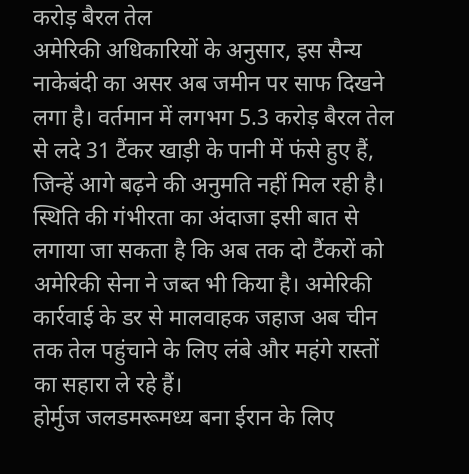करोड़ बैरल तेल
अमेरिकी अधिकारियों के अनुसार, इस सैन्य नाकेबंदी का असर अब जमीन पर साफ दिखने लगा है। वर्तमान में लगभग 5.3 करोड़ बैरल तेल से लदे 31 टैंकर खाड़ी के पानी में फंसे हुए हैं, जिन्हें आगे बढ़ने की अनुमति नहीं मिल रही है। स्थिति की गंभीरता का अंदाजा इसी बात से लगाया जा सकता है कि अब तक दो टैंकरों को अमेरिकी सेना ने जब्त भी किया है। अमेरिकी कार्रवाई के डर से मालवाहक जहाज अब चीन तक तेल पहुंचाने के लिए लंबे और महंगे रास्तों का सहारा ले रहे हैं।
होर्मुज जलडमरूमध्य बना ईरान के लिए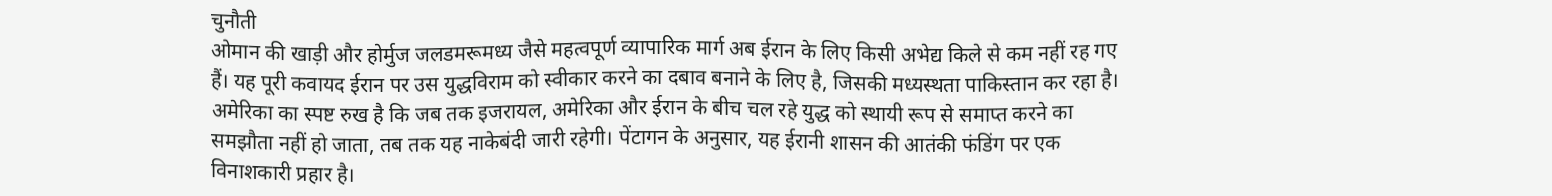चुनौती
ओमान की खाड़ी और होर्मुज जलडमरूमध्य जैसे महत्वपूर्ण व्यापारिक मार्ग अब ईरान के लिए किसी अभेद्य किले से कम नहीं रह गए हैं। यह पूरी कवायद ईरान पर उस युद्धविराम को स्वीकार करने का दबाव बनाने के लिए है, जिसकी मध्यस्थता पाकिस्तान कर रहा है। अमेरिका का स्पष्ट रुख है कि जब तक इजरायल, अमेरिका और ईरान के बीच चल रहे युद्ध को स्थायी रूप से समाप्त करने का समझौता नहीं हो जाता, तब तक यह नाकेबंदी जारी रहेगी। पेंटागन के अनुसार, यह ईरानी शासन की आतंकी फंडिंग पर एक विनाशकारी प्रहार है।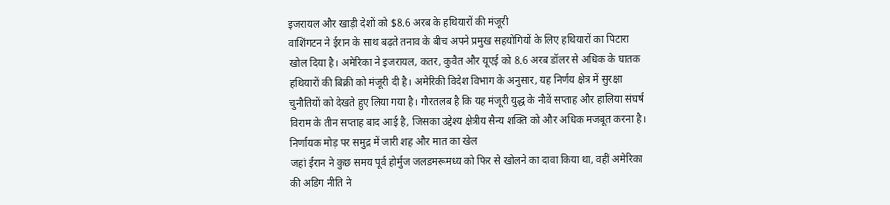इजरायल और खाड़ी देशों को $8.6 अरब के हथियारों की मंजूरी
वाशिंगटन ने ईरान के साथ बढ़ते तनाव के बीच अपने प्रमुख सहयोगियों के लिए हथियारों का पिटारा खोल दिया है। अमेरिका ने इजरायल, कतर, कुवैत और यूएई को 8.6 अरब डॉलर से अधिक के घातक हथियारों की बिक्री को मंजूरी दी है। अमेरिकी विदेश विभाग के अनुसार, यह निर्णय क्षेत्र में सुरक्षा चुनौतियों को देखते हुए लिया गया है। गौरतलब है कि यह मंजूरी युद्ध के नौवें सप्ताह और हालिया संघर्ष विराम के तीन सप्ताह बाद आई है, जिसका उद्देश्य क्षेत्रीय सैन्य शक्ति को और अधिक मजबूत करना है।
निर्णायक मोड़ पर समुद्र में जारी शह और मात का खेल
जहां ईरान ने कुछ समय पूर्व होर्मुज जलडमरूमध्य को फिर से खोलने का दावा किया था, वहीं अमेरिका की अडिग नीति ने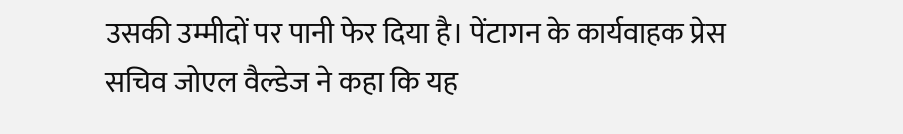उसकी उम्मीदों पर पानी फेर दिया है। पेंटागन के कार्यवाहक प्रेस सचिव जोएल वैल्डेज ने कहा कि यह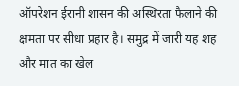ऑपरेशन ईरानी शासन की अस्थिरता फैलाने की क्षमता पर सीधा प्रहार है। समुद्र में जारी यह शह और मात का खेल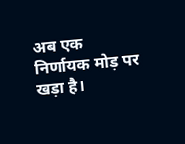अब एक निर्णायक मोड़ पर खड़ा है।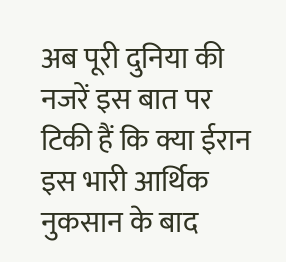अब पूरी दुनिया की नजरें इस बात पर टिकी हैं कि क्या ईरान इस भारी आर्थिक नुकसान के बाद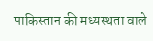पाकिस्तान की मध्यस्थता वाले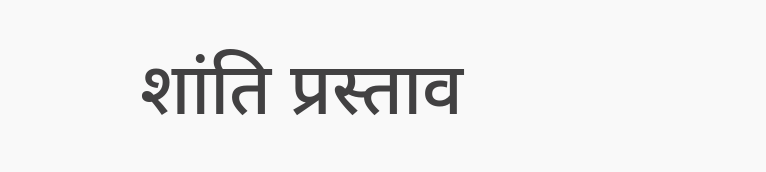शांति प्रस्ताव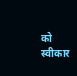को स्वीकार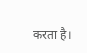करता है।